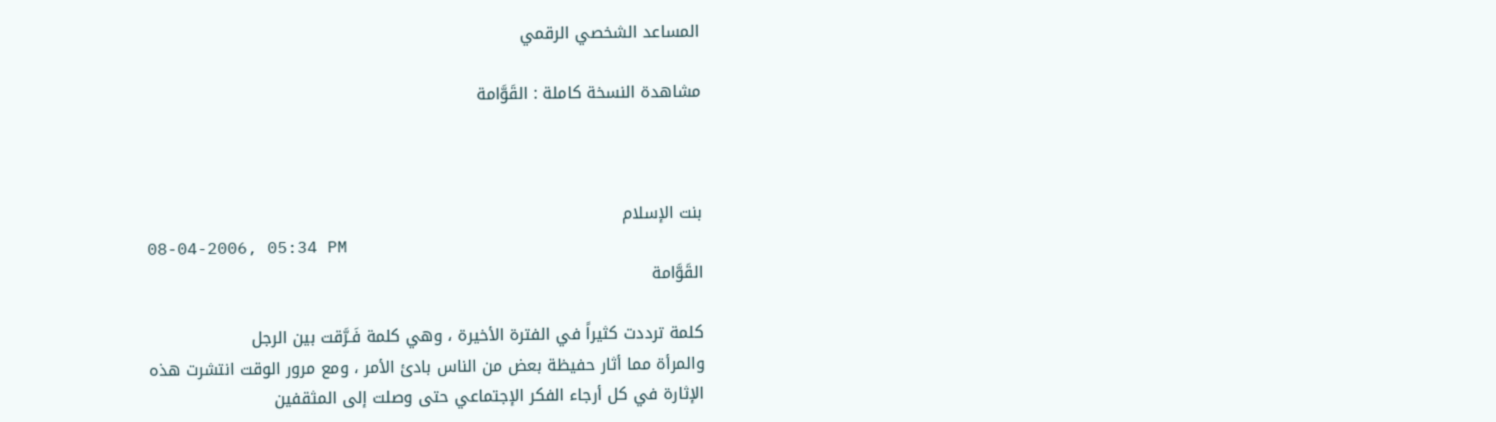المساعد الشخصي الرقمي

مشاهدة النسخة كاملة : القَوَّامة



بنت الإسلام
08-04-2006, 05:34 PM
القَوَّامة

كلمة ترددت كثيراً في الفترة الأخيرة ، وهي كلمة فَـرَّقت بين الرجل
والمرأة مما أثار حفيظة بعض من الناس بادئ الأمر ، ومع مرور الوقت انتشرت هذه
الإثارة في كل أرجاء الفكر الإجتماعي حتى وصلت إلى المثقفين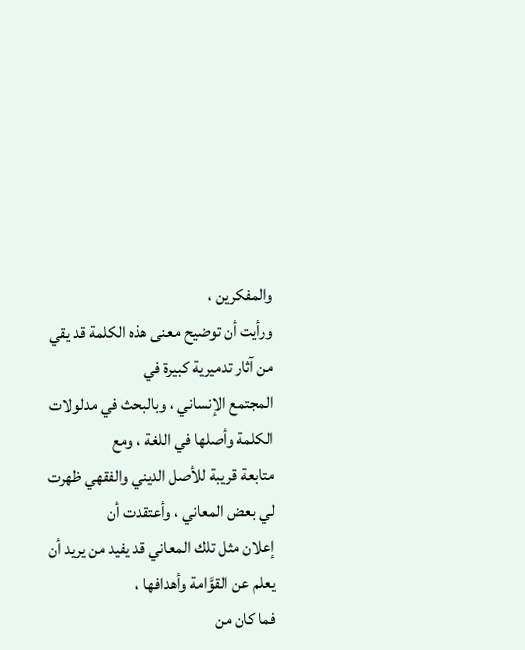والمفكرين ،
ورأيت أن توضيح معنى هذه الكلمة قد يقي من آثار تدميرية كبيرة في
المجتمع الإنساني ، وبالبحث في مدلولات الكلمة وأصلها في اللغة ، ومع
متابعة قريبة للأصل الديني والفقهي ظهرت لي بعض المعاني ، وأعتقدت أن
إعلان مثل تلك المعاني قد يفيد من يريد أن يعلم عن القوَّامة وأهدافها ،
فما كان من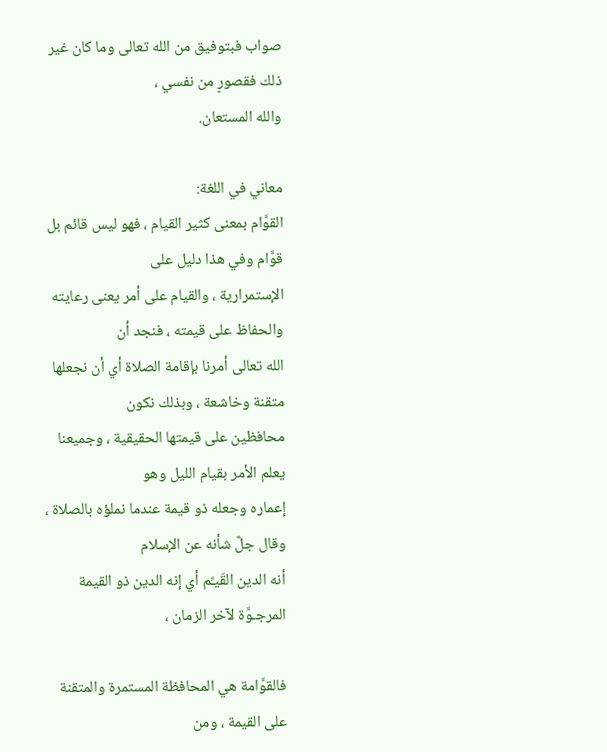صواب فبتوفيق من الله تعالى وما كان غير ذلك فقصورٍ من نفسي ،
والله المستعان.

معاني في اللغة:
القوَّام بمعنى كثير القيام ، فهو ليس قائم بل قوَّام وفي هذا دليل على
الإستمرارية ، والقيام على أمر يعنى رعايته والحفاظ على قيمته ، فنجد أن
الله تعالى أمرنا بإقامة الصلاة أي أن نجعلها متقنة وخاشعة ، وبذلك نكون
محافظين على قيمتها الحقيقية ، وجميعنا يعلم الأمر بقيام الليل وهو
إعماره وجعله ذو قيمة عندما نملؤه بالصلاة ، وقال جلَّ شأنه عن الإسلام
أنه الدين القَيـِّم أي إنه الدين ذو القيمة المرجـوَّة لآخر الزمان ،

فالقوَّامة هي المحافظة المستمرة والمتقنة على القيمة ، ومن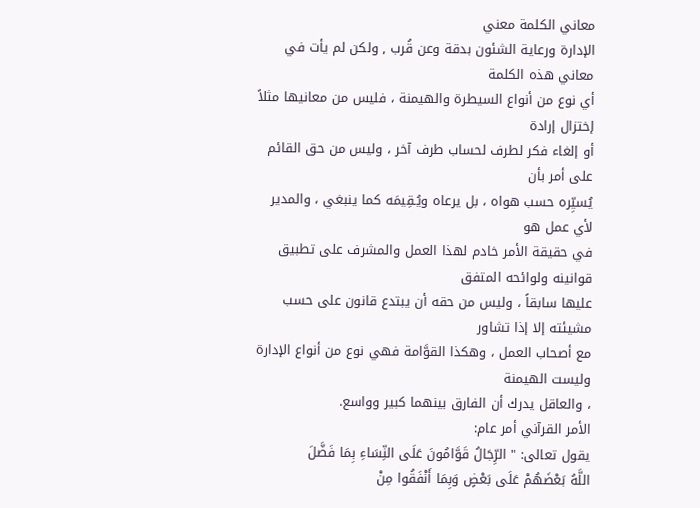معاني الكلمة معني
الإدارة ورعاية الشئون بدقة وعن قُرب , ولكن لم يأت في معاني هذه الكلمة
أي نوع من أنواع السيطرة والهيمنة ، فليس من معانيها مثلاً إختزال إرادة
أو إلغاء فكر لطرف لحساب طرف آخر ، وليس من حق القائم على أمر بأن
يُسيِّره حسب هواه ، بل يرعاه ويُـقِيمَه كما ينبغي ، والمدير لأي عمل هو
في حقيقة الأمر خادم لهذا العمل والمشرف على تطبيق قوانينه ولوائحه المتفق
عليها سابقاً ، وليس من حقه أن يبتدع قانون على حسب مشيئته إلا إذا تشاور
مع أصحاب العمل ، وهكذا القوَّامة فهي نوع من أنواع الإدارة وليست الهيمنة
، والعاقل يدرك أن الفارق بينهما كبير وواسع.
الأمر القرآني أمر عام:
يقول تعالى: " الرِّجَالُ قَوَّامُونَ عَلَى النِّسَاءِ بِمَا فَضَّلَ
اللَّهُ بَعْضَهُمْ عَلَى بَعْضٍ وَبِمَا أَنْفَقُوا مِنْ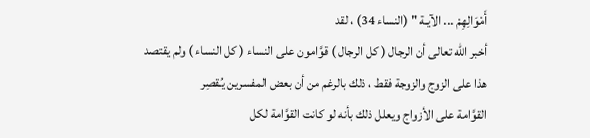أَمْوَالِهِمْ ... الآيـة " (النساء 34) ، لقد
أخبر الله تعالى أن الرجال ( كل الرجال ) قوَّامون على النساء ( كل النساء ) ولم يقتصد
هذا على الزوج والزوجة فقط ، ذلك بالرغم من أن بعض المفسرين يُـقصِر
القوَّامة على الأزواج ويعلل ذلك بأنه لو كانت القوَّامة لكل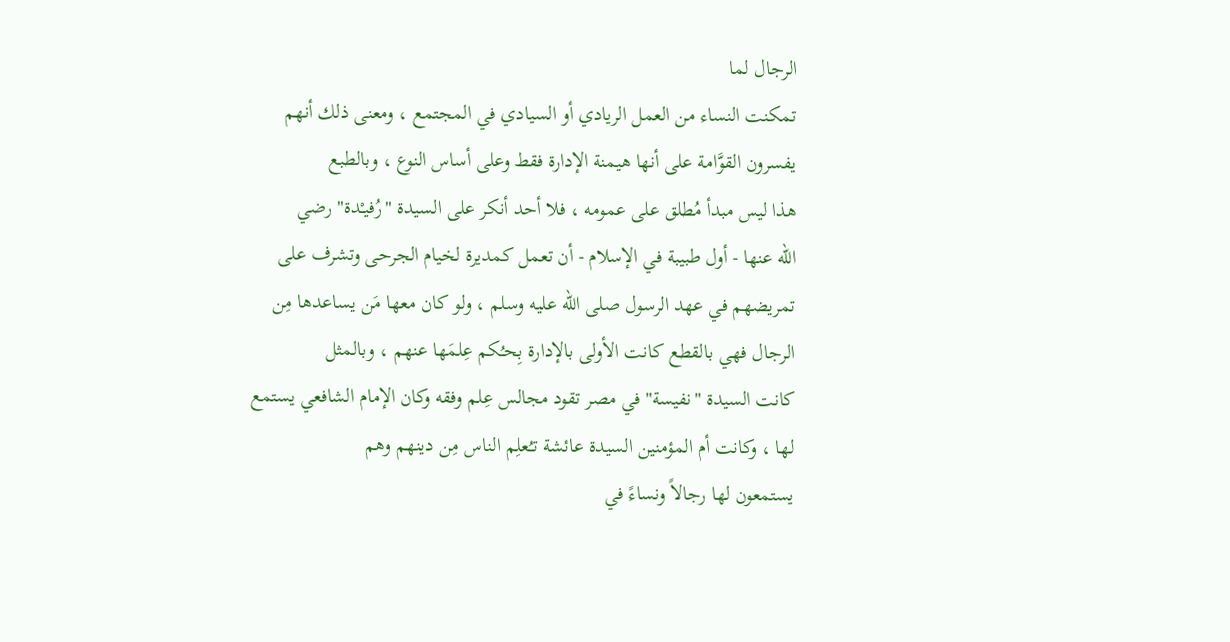الرجال لما
تمكنت النساء من العمل الريادي أو السيادي في المجتمع ، ومعنى ذلك أنهم
يفسرون القوَّامة على أنها هيمنة الإدارة فقط وعلى أساس النوع ، وبالطبع
هذا ليس مبدأ مُطلق على عمومه ، فلا أحد أنكر على السيدة "رُفيـْدة" رضي
الله عنها - أول طبيبة في الإسلام - أن تعمل كمديرة لخيام الجرحى وتشرف على
تمريضهم في عهد الرسول صلى الله عليه وسلم ، ولو كان معها مَن يساعدها مِن
الرجال فهي بالقطع كانت الأولى بالإدارة بِحـُكم عِلمَها عنهم ، وبالمثل
كانت السيدة "نفيسة" في مصر تقود مجالس عِلم وفقه وكان الإمام الشافعي يستمع
لها ، وكانت أم المؤمنين السيدة عائشة تـُعلِم الناس مِن دينهم وهم
يستمعون لها رجالاً ونساءً في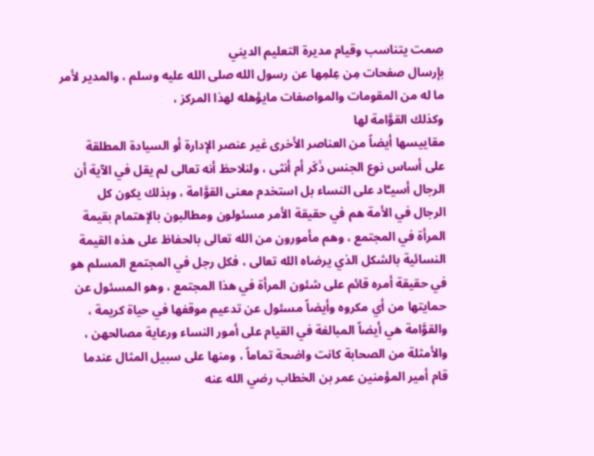صمت يتناسب وقيام مديرة التعليم الديني
بإرسال صفحات مِن عِلمِها عن رسول الله صلى الله عليه وسلم ، والمدير لأمر
ما له من المقومات والمواصفات مايؤهله لهذا المركز ،
وكذلك القوَّامة لها
مقاييسها أيضاً من العناصر الأخرى غير عنصر الإدارة أو السيادة المطلقة
على أساس نوع الجنس ذَكَر أم أنثى ، ولنلاحظ أنه تعالى لم يقل في الآية أن
الرجال أسيـَّاد على النساء بل استخدم معنى القوَّامة ، وبذلك يكون كل
الرجال في الأمة هم في حقيقة الأمر مسئولون ومطالبون بالإهتمام بقيمة
المرأة في المجتمع ، وهم مأمورون من الله تعالى بالحفاظ على هذه القيمة
النسائية بالشكل الذي يرضاه الله تعالى ، فكل رجل في المجتمع المسلم هو
في حقيقة أمره قائم على شئون المرأة في هذا المجتمع ، وهو المسئول عن
حمايتها من أي مكروه وأيضاً مسئول عن تدعيم موقفها في حياة كريمة ،
والقوَّامة هي أيضاً المبالغة في القيام على أمور النساء ورعاية مصالحهن ،
والأمثلة من الصحابة كانت واضحة تماماً ، ومنها على سبيل المثال عندما
قام أمير المؤمنين عمر بن الخطاب رضي الله عنه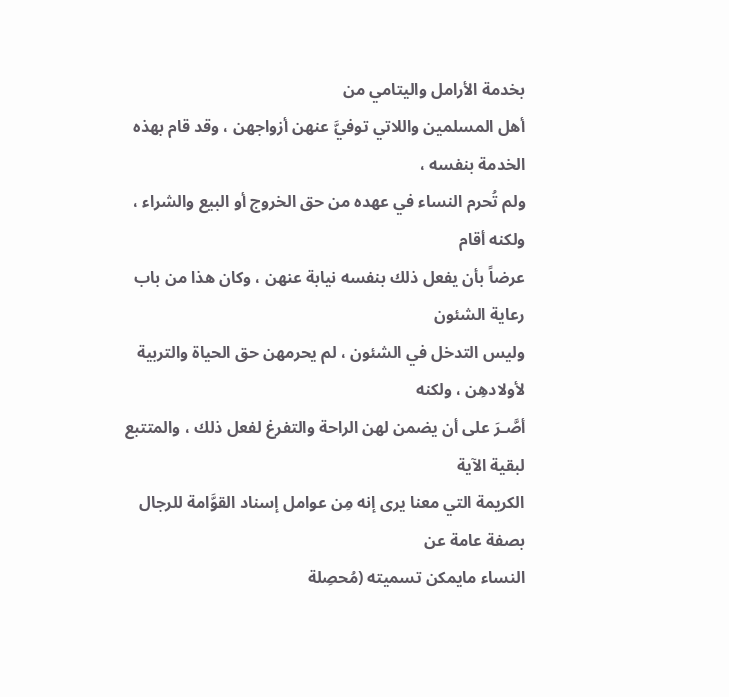بخدمة الأرامل واليتامي من
أهل المسلمين واللاتي توفيَّ عنهن أزواجهن ، وقد قام بهذه الخدمة بنفسه ،
ولم تُحرم النساء في عهده من حق الخروج أو البيع والشراء ، ولكنه أقام
عرضاً بأن يفعل ذلك بنفسه نيابة عنهن ، وكان هذا من باب رعاية الشئون
وليس التدخل في الشئون ، لم يحرمهن حق الحياة والتربية لأولادهِن ، ولكنه
أصَّـرَ على أن يضمن لهن الراحة والتفرغ لفعل ذلك ، والمتتبع لبقية الآية
الكريمة التي معنا يرى إنه مِن عوامل إسناد القوَّامة للرجال بصفة عامة عن
النساء مايمكن تسميته (مُحصِلة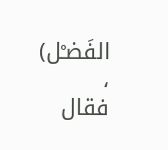الفَضـْل) ،
فقال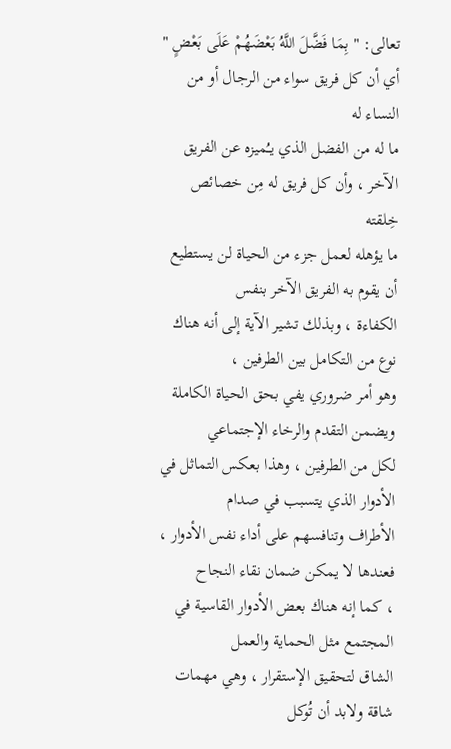تعالى: " بِمَا فَضَّلَ اللَّهُ بَعْضَهُمْ عَلَى بَعْضٍ "
أي أن كل فريق سواء من الرجال أو من النساء له
ما له من الفضل الذي يـُميزه عن الفريق الآخر ، وأن كل فريق له مِن خصائص خِلقته
ما يؤهله لعمل جزء من الحياة لن يستطيع أن يقوم به الفريق الآخر بنفس
الكفاءة ، وبذلك تشير الآية إلى أنه هناك نوع من التكامل بين الطرفين ،
وهو أمر ضروري يفي بحق الحياة الكاملة ويضمن التقدم والرخاء الإجتماعي
لكل من الطرفين ، وهذا بعكس التماثل في الأدوار الذي يتسبب في صدام
الأطراف وتنافسهم على أداء نفس الأدوار ، فعندها لا يمكن ضمان نقاء النجاح
، كما إنه هناك بعض الأدوار القاسية في المجتمع مثل الحماية والعمل
الشاق لتحقيق الإستقرار ، وهي مهمات شاقة ولابد أن تُوكل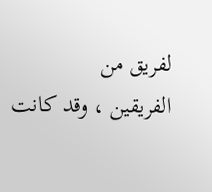لفريق من
الفريقين ، وقد كانت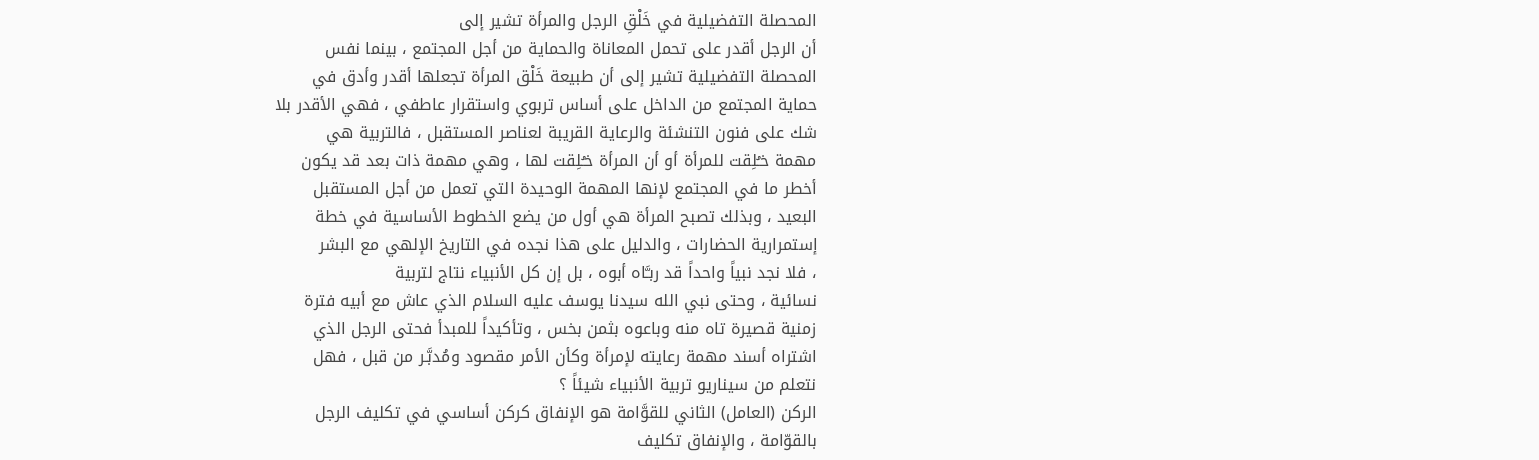المحصلة التفضيلية في خَلْقِ الرجل والمرأة تشير إلى
أن الرجل أقدر على تحمل المعاناة والحماية من أجل المجتمع ، بينما نفس
المحصلة التفضيلية تشير إلى أن طبيعة خَلْق المرأة تجعلها أقدر وأدق في
حماية المجتمع من الداخل على أساس تربوي واستقرار عاطفي ، فهي الأقدر بلا
شك على فنون التنشئة والرعاية القريبة لعناصر المستقبل ، فالتربية هي
مهمة خـُلِقت للمرأة أو أن المرأة خـُلِقت لها ، وهي مهمة ذات بعد قد يكون
أخطر ما في المجتمع لإنها المهمة الوحيدة التي تعمل من أجل المستقبل
البعيد ، وبذلك تصبح المرأة هي أول من يضع الخطوط الأساسية في خطة
إستمرارية الحضارات ، والدليل على هذا نجده في التاريخ الإلهي مع البشر
، فلا نجد نبياً واحداً قد ربـَّاه أبوه ، بل إن كل الأنبياء نتاج لتربية
نسائية ، وحتى نبي الله سيدنا يوسف عليه السلام الذي عاش مع أبيه فترة
زمنية قصيرة تاه منه وباعوه بثمن بخس ، وتأكيداً للمبدأ فحتى الرجل الذي
اشتراه أسند مهمة رعايته لإمرأة وكأن الأمر مقصود ومُدبَّـر من قبل ، فهل
نتعلم من سيناريو تربية الأنبياء شيئاً ؟
الركن (العامل) الثاني للقوَّامة هو الإنفاق كركن أساسي في تكليف الرجل
بالقوّامة ، والإنفاق تكليف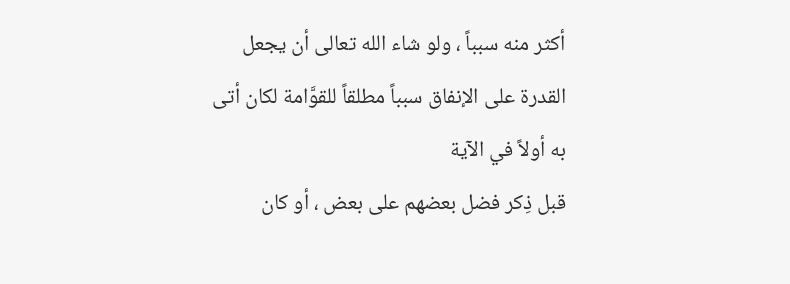أكثر منه سبباً ، ولو شاء الله تعالى أن يجعل
القدرة على الإنفاق سبباً مطلقاً للقوَّامة لكان أتى به أولاً في الآية
قبل ذِكر فضل بعضهم على بعض ، أو كان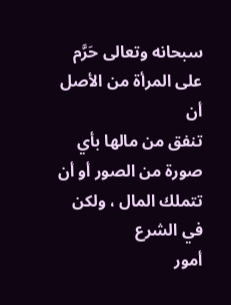سبحانه وتعالى حَرَّم على المرأة من الأصل أن
تنفق من مالها بأي صورة من الصور أو أن تتملك المال ، ولكن في الشرع
أمور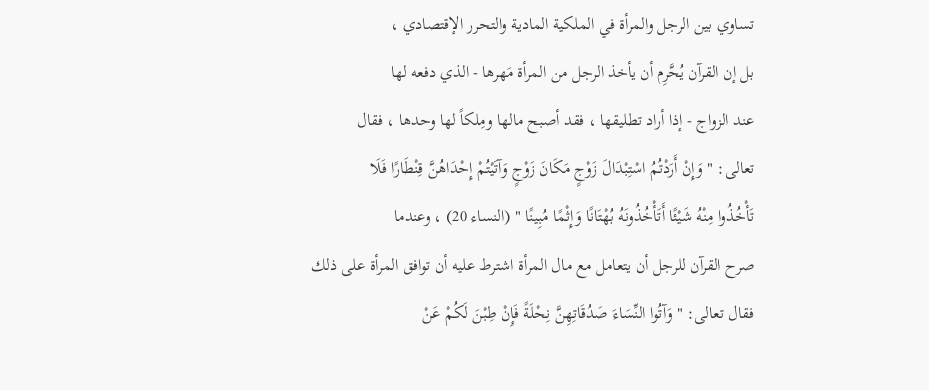تساوي بين الرجل والمرأة في الملكية المادية والتحرر الإقتصادي ،
بل إن القرآن يُحَّرِم أن يأخذ الرجل من المرأة مَهرها - الذي دفعه لها
عند الزواج - إذا أراد تطليقها ، فقد أصبح مالها ومِلكاً لها وحدها ، فقال
تعالى: " وَإِنْ أَرَدْتُمُ اسْتِبْدَالَ زَوْجٍ مَكَانَ زَوْجٍ وَآتَيْتُمْ إِحْدَاهُنَّ قِنْطَارًا فَلَا
تَأْخُذُوا مِنْهُ شَيْئًا أَتَأْخُذُونَهُ بُهْتَانًا وَإِثْمًا مُبِينًا " (النساء 20) ، وعندما
صرح القرآن للرجل أن يتعامل مع مال المرأة اشترط عليه أن توافق المرأة على ذلك
فقال تعالى: " وَآتُوا النِّسَاءَ صَدُقَاتِهِنَّ نِحْلَةً فَإِنْ طِبْنَ لَكُمْ عَنْ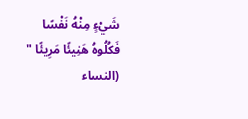شَيْءٍ مِنْهُ نَفْسًا فَكُلُوهُ هَنِيئًا مَرِيئًا " (النساء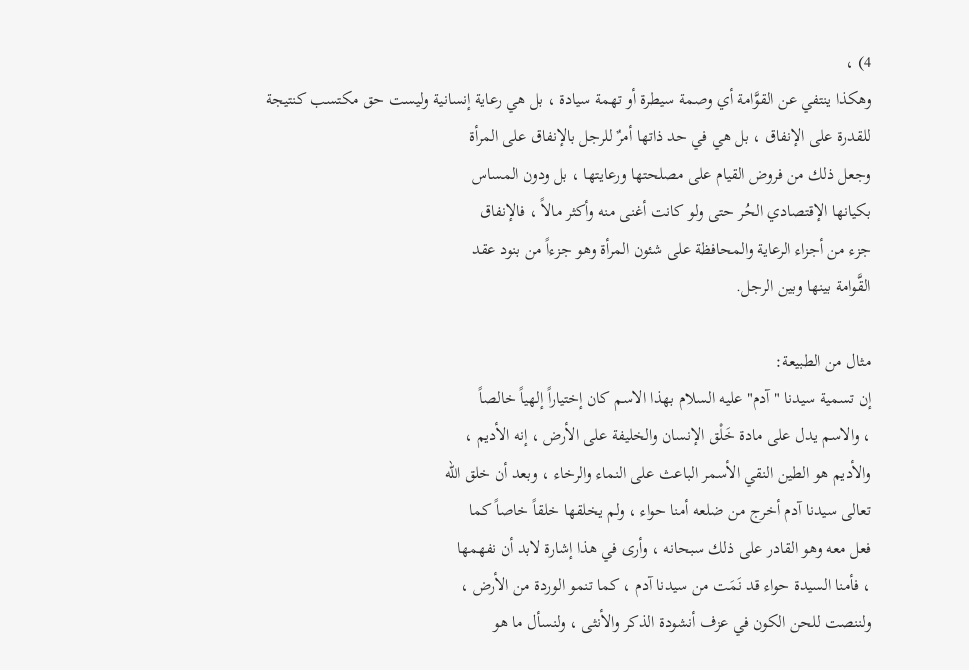4) ،
وهكذا ينتفي عن القوَّامة أي وصمة سيطرة أو تهمة سيادة ، بل هي رعاية إنسانية وليست حق مكتسب كنتيجة
للقدرة على الإنفاق ، بل هي في حد ذاتها أمرٌ للرجل بالإنفاق على المرأة
وجعل ذلك من فروض القيام على مصلحتها ورعايتها ، بل ودون المساس
بكيانها الإقتصادي الحُر حتى ولو كانت أغنى منه وأكثر مالاً ، فالإنفاق
جزء من أجزاء الرعاية والمحافظة على شئون المرأة وهو جزءاً من بنود عقد
القَّوامة بينها وبين الرجل.

مثال من الطبيعة:
إن تسمية سيدنا "آدم" عليه السلام بهذا الاسم كان إختياراً إلهياً خالصاً
، والاسم يدل على مادة خَلْق الإنسان والخليفة على الأرض ، إنه الأديم ،
والأديم هو الطين النقي الأسمر الباعث على النماء والرخاء ، وبعد أن خلق الله
تعالى سيدنا آدم أخرج من ضلعه أمنا حواء ، ولم يخلقها خلقاً خاصاً كما
فعل معه وهو القادر على ذلك سبحانه ، وأرى في هذا إشارة لابد أن نفهمها
، فأمنا السيدة حواء قد نَمَت من سيدنا آدم ، كما تنمو الوردة من الأرض ،
ولننصت للحن الكون في عزف أنشودة الذكر والأنثى ، ولنسأل ما هو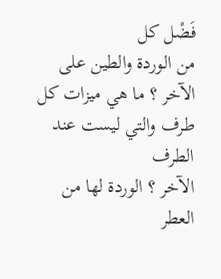فَضْل كل
من الوردة والطين على الآخر ؟ ما هي ميزات كل طرف والتي ليست عند الطرف
الآخر ؟ الوردة لها من العطر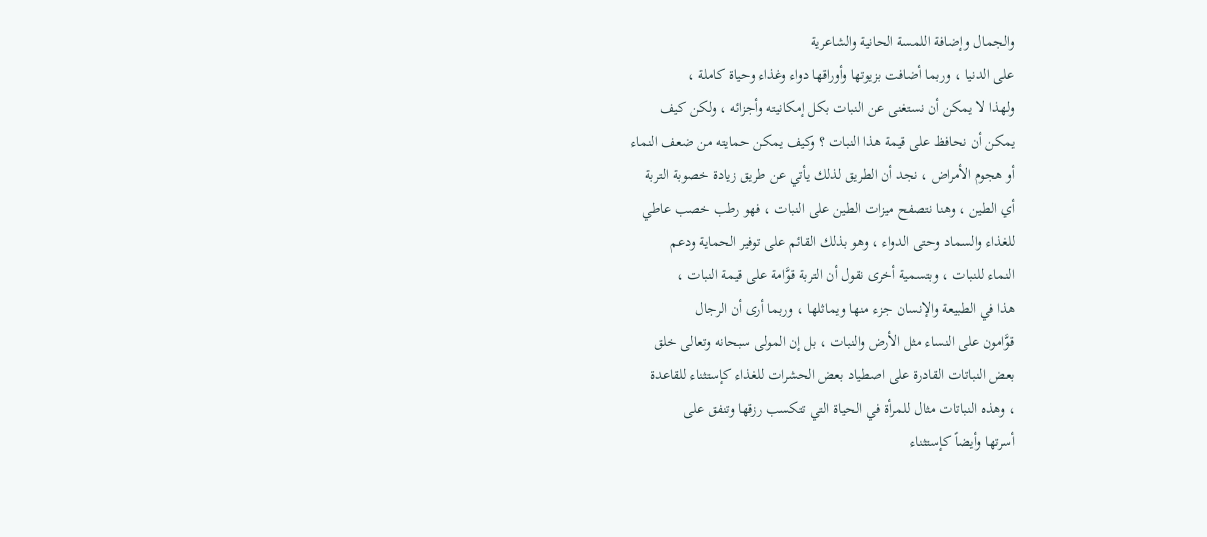والجمال وإضافة اللمسة الحانية والشاعرية
على الدنيا ، وربما أضافت بزيوتها وأوراقها دواء وغذاء وحياة كاملة ،
ولهذا لا يمكن أن نستغنى عن النبات بكل إمكانيته وأجزائه ، ولكن كيف
يمكن أن نحافظ على قيمة هذا النبات ؟ وكيف يمكن حمايته من ضعف النماء
أو هجوم الأمراض ، نجد أن الطريق لذلك يأتي عن طريق زيادة خصوبة التربة
أي الطين ، وهنا نتصفح ميزات الطين على النبات ، فهو رطب خصب عاطي
للغذاء والسماد وحتى الدواء ، وهو بذلك القائم على توفير الحماية ودعم
النماء للنبات ، وبتسمية أخرى نقول أن التربة قوَّامة على قيمة النبات ،
هذا في الطبيعة والإنسان جزء منها ويماثلها ، وربما أرى أن الرجال
قوَّامون على النساء مثل الأرض والنبات ، بل إن المولى سبحانه وتعالى خلق
بعض النباتات القادرة على اصطياد بعض الحشرات للغذاء كإستثناء للقاعدة
، وهذه النباتات مثال للمرأة في الحياة التي تتكسب رزقها وتنفق على
أسرتها وأيضاً كإستثناء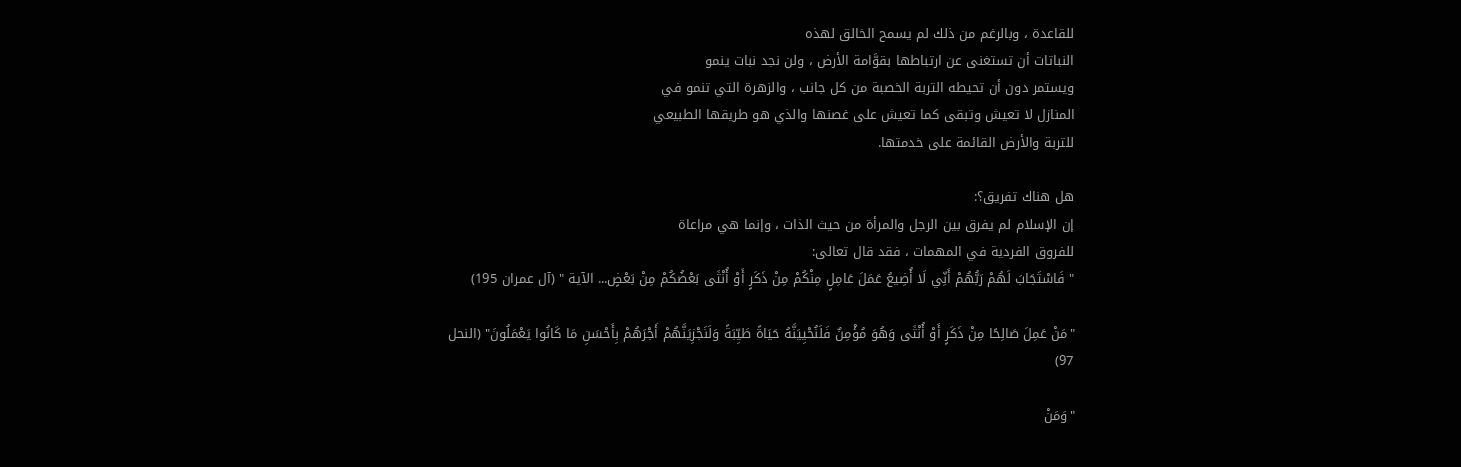للقاعدة ، وبالرغم من ذلك لم يسمح الخالق لهذه
النباتات أن تستغنى عن ارتباطها بقوَّامة الأرض ، ولن نجد نبات ينمو
ويستمر دون أن تحيطه التربة الخصبة من كل جانب ، والزهرة التي تنمو في
المنازل لا تعيش وتبقى كما تعيش على غصنها والذي هو طريقها الطبيعي
للتربة والأرض القائمة على خدمتها.

هل هناك تفريق؟:
إن الإسلام لم يفرق بين الرجل والمرأة من حيث الذات ، وإنما هي مراعاة
للفروق الفردية في المهمات ، فقد قال تعالى:
" فَاسْتَجَابَ لَهُمْ رَبُّهُمْ أَنِّي لَا أُضِيعُ عَمَلَ عَامِلٍ مِنْكُمْ مِنْ ذَكَرٍ أَوْ أُنْثَى بَعْضُكُمْ مِنْ بَعْضٍ... الآية " (آل عمران 195)

"مَنْ عَمِلَ صَالِحًا مِنْ ذَكَرٍ أَوْ أُنْثَى وَهُوَ مُؤْمِنٌ فَلَنُحْيِيَنَّهُ حَيَاةً طَيِّبَةً وَلَنَجْزِيَنَّهُمْ أَجْرَهُمْ بِأَحْسَنِ مَا كَانُوا يَعْمَلُونَ" (النحل 97)

"وَمَنْ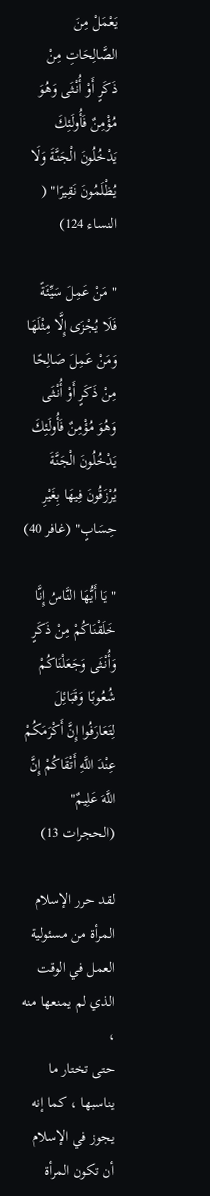يَعْمَلْ مِنَ الصَّالِحَاتِ مِنْ ذَكَرٍ أَوْ أُنْثَى وَهُوَ مُؤْمِنٌ فَأُولَئِكَ يَدْخُلُونَ الْجَنَّةَ وَلَا يُظْلَمُونَ نَقِيرًا" ( النساء 124)

" مَنْ عَمِلَ سَيِّئَةً فَلَا يُجْزَى إِلَّا مِثْلَهَا وَمَنْ عَمِلَ صَالِحًا مِنْ ذَكَرٍ أَوْ أُنْثَى وَهُوَ مُؤْمِنٌ فَأُولَئِكَ يَدْخُلُونَ الْجَنَّةَ يُرْزَقُونَ فِيهَا بِغَيْرِ حِسَابٍ" (غافر 40)

" يَا أَيُّهَا النَّاسُ إِنَّا خَلَقْنَاكُمْ مِنْ ذَكَرٍ وَأُنْثَى وَجَعَلْنَاكُمْ شُعُوبًا وَقَبَائِلَ لِتَعَارَفُوا إِنَّ أَكْرَمَكُمْ عِنْدَ اللَّهِ أَتْقَاكُمْ إِنَّ اللَّهَ عَلِيمٌ" (الحجرات 13)

لقد حرر الإسلام المرأة من مسئولية العمل في الوقت الذي لم يمنعها منه ،
حتى تختار ما يناسبها ، كما إنه يجوز في الإسلام أن تكون المرأة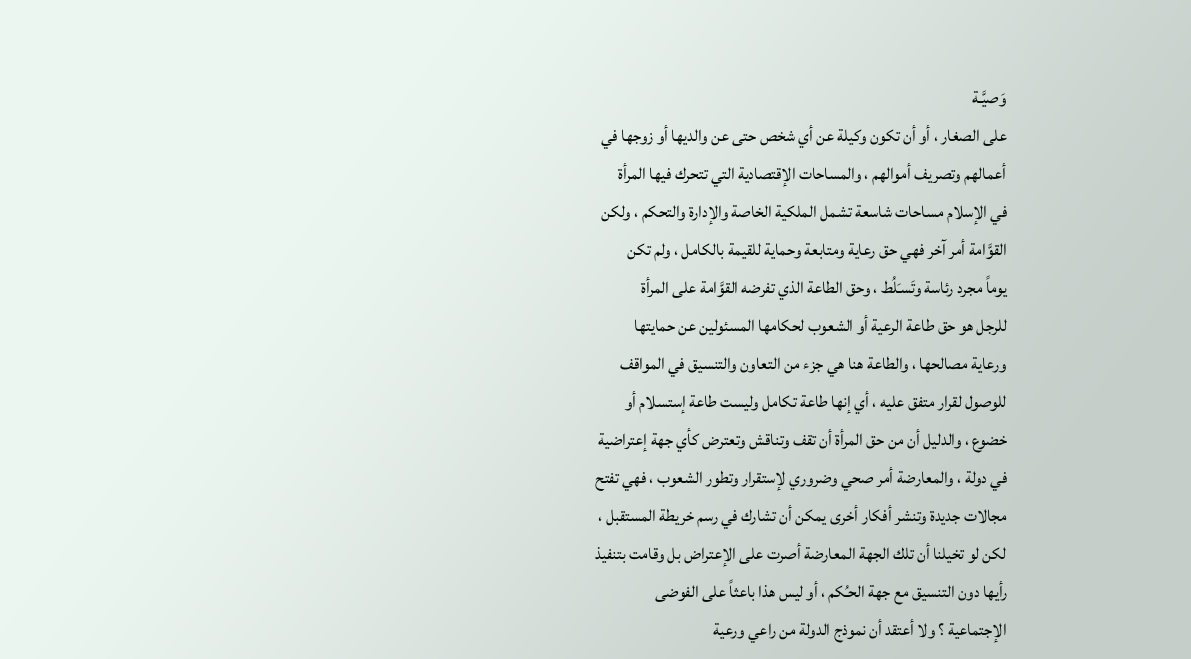وَصيَّـة
على الصغار ، أو أن تكون وكيلة عن أي شخص حتى عن والديها أو زوجها في
أعمالهم وتصريف أموالهم ، والمساحات الإقتصادية التي تتحرك فيها المرأة
في الإسلام مساحات شاسعة تشمل الملكية الخاصة والإدارة والتحكم ، ولكن
القوَّامة أمر آخر فهي حق رعاية ومتابعة وحماية للقيمة بالكامل ، ولم تكن
يوماً مجرد رئاسة وتَسـَلُط ، وحق الطاعة الذي تفرضه القوَّامة على المرأة
للرجل هو حق طاعة الرعية أو الشعوب لحكامها المسئولين عن حمايتها
ورعاية مصالحها ، والطاعة هنا هي جزء من التعاون والتنسيق في المواقف
للوصول لقرار متفق عليه ، أي إنها طاعة تكامل وليست طاعة إستسلام أو
خضوع ، والدليل أن من حق المرأة أن تقف وتناقش وتعترض كأي جهة إعتراضية
في دولة ، والمعارضة أمر صحي وضروري لإستقرار وتطور الشعوب ، فهي تفتح
مجالات جديدة وتنشر أفكار أخرى يمكن أن تشارك في رسم خريطة المستقبل ،
لكن لو تخيلنا أن تلك الجهة المعارضة أصرت على الإعتراض بل وقامت بتنفيذ
رأيها دون التنسيق مع جهة الحـُكم ، أو ليس هذا باعثاً على الفوضى
الإجتماعية ؟ ولا أعتقد أن نموذج الدولة من راعي ورعية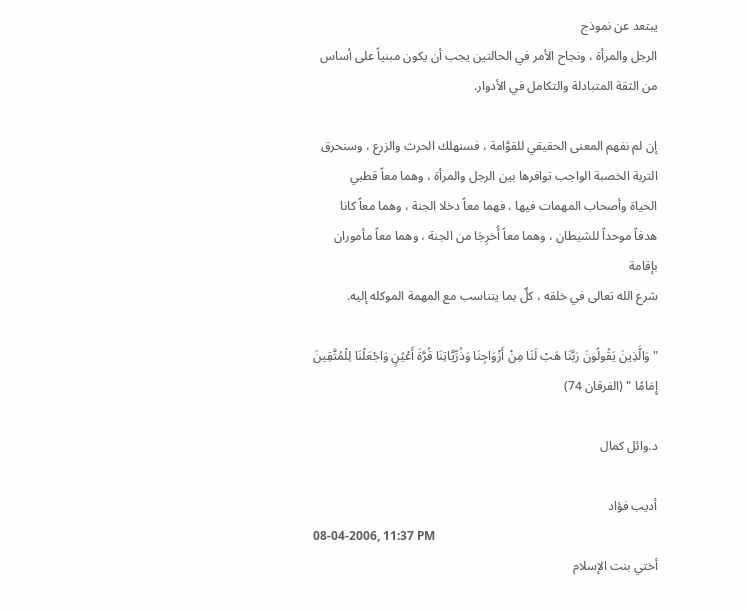يبتعد عن نموذج
الرجل والمرأة ، ونجاح الأمر في الحالتين يجب أن يكون مبنياً على أساس
من الثقة المتبادلة والتكامل في الأدوار.

إن لم نفهم المعنى الحقيقي للقوَّامة ، فسنهلك الحرث والزرع ، وسنحرق
التربة الخصبة الواجب توافرها بين الرجل والمرأة ، وهما معاً قطبي
الحياة وأصحاب المهمات فيها ، فهما معاً دخلا الجنة ، وهما معاً كانا
هدفاً موحداً للشيطان ، وهما معاً أُخرِجَا من الجنة ، وهما معاً مأموران بإقامة
شرع الله تعالى في خلقه ، كلٌ بما يتناسب مع المهمة الموكله إليه.

" وَالَّذِينَ يَقُولُونَ رَبَّنَا هَبْ لَنَا مِنْ أَزْوَاجِنَا وَذُرِّيَّاتِنَا قُرَّةَ أَعْيُنٍ وَاجْعَلْنَا لِلْمُتَّقِينَ إِمَامًا " (الفرقان 74)

د.وائل كمال

أديب فؤاد
08-04-2006, 11:37 PM
أختي بنت الإسلام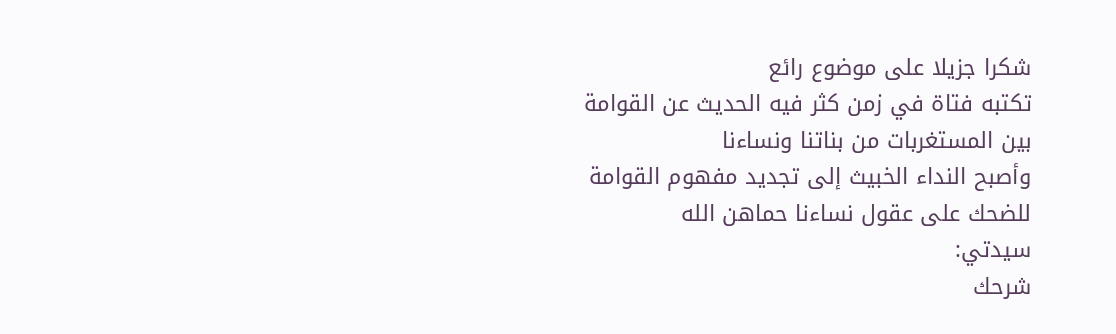شكرا جزيلا على موضوع رائع
تكتبه فتاة في زمن كثر فيه الحديث عن القوامة
بين المستغربات من بناتنا ونساءنا
وأصبح النداء الخبيث إلى تجديد مفهوم القوامة
للضحك على عقول نساءنا حماهن الله
سيدتي:
شرحك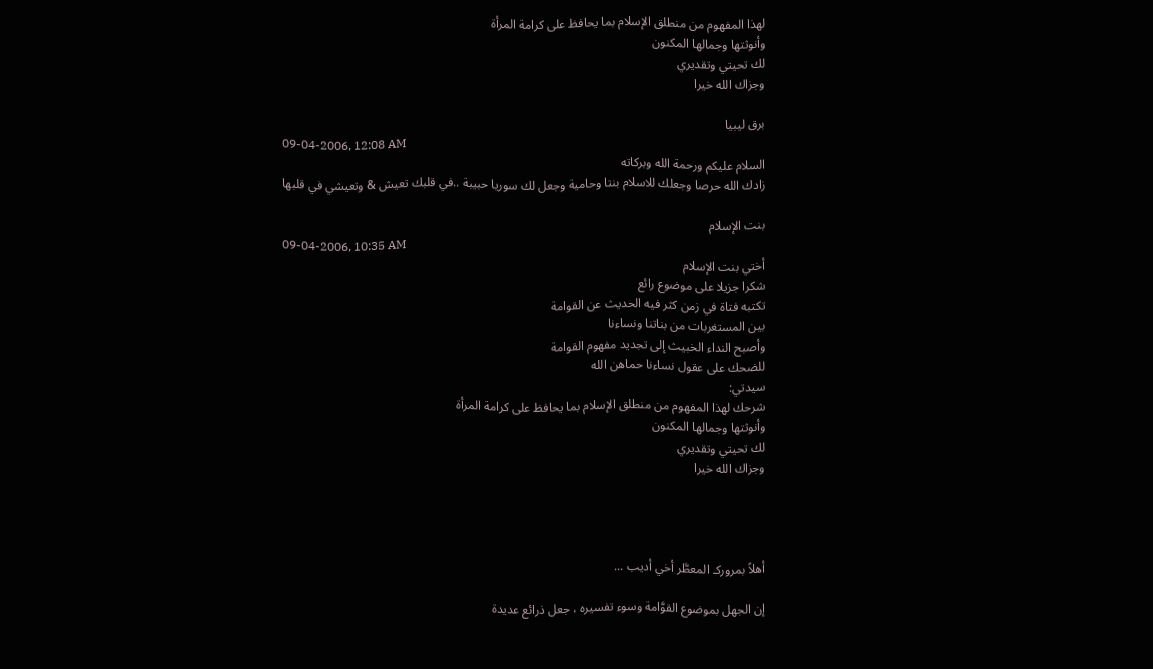لهذا المفهوم من منطلق الإسلام بما يحافظ على كرامة المرأة
وأنوثتها وجمالها المكنون
لك تحيتي وتقديري
وجزاك الله خيرا

برق ليبيا
09-04-2006, 12:08 AM
السلام عليكم ورحمة الله وبركاته
زادك الله حرصا وجعلك للاسلام بنتا وحامية وجعل لك سوريا حبيبة ..في قلبك تعيش & وتعيشي في قلبها

بنت الإسلام
09-04-2006, 10:35 AM
أختي بنت الإسلام
شكرا جزيلا على موضوع رائع
تكتبه فتاة في زمن كثر فيه الحديث عن القوامة
بين المستغربات من بناتنا ونساءنا
وأصبح النداء الخبيث إلى تجديد مفهوم القوامة
للضحك على عقول نساءنا حماهن الله
سيدتي:
شرحك لهذا المفهوم من منطلق الإسلام بما يحافظ على كرامة المرأة
وأنوثتها وجمالها المكنون
لك تحيتي وتقديري
وجزاك الله خيرا




أهلاً بمروركـ المعطَّر أخي أديب ...

إن الجهل بموضوع القوَّامة وسوء تفسيره ، جعل ذرائع عديدة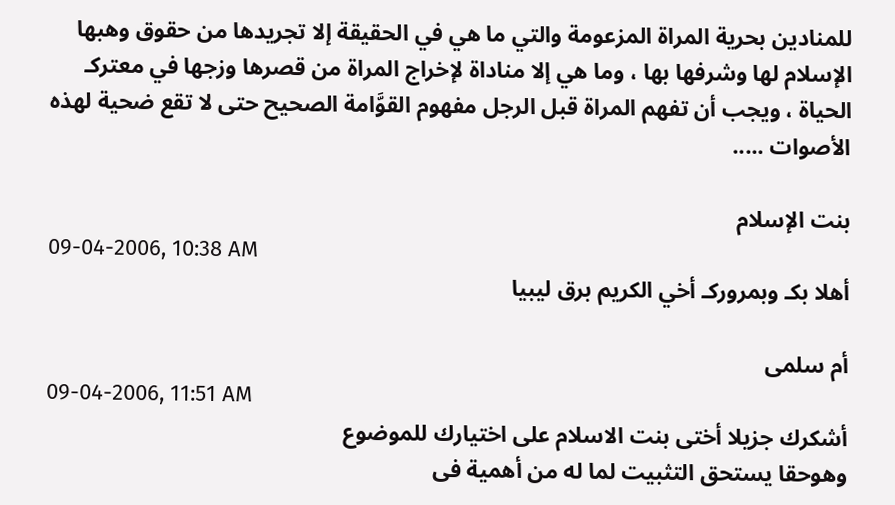للمنادين بحرية المراة المزعومة والتي ما هي في الحقيقة إلا تجريدها من حقوق وهبها الإسلام لها وشرفها بها ، وما هي إلا مناداة لإخراج المراة من قصرها وزجها في معتركـ الحياة ، ويجب أن تفهم المراة قبل الرجل مفهوم القوَّامة الصحيح حتى لا تقع ضحية لهذه الأصوات .....

بنت الإسلام
09-04-2006, 10:38 AM
أهلا بكـ وبمروركـ أخي الكريم برق ليبيا

أم سلمى
09-04-2006, 11:51 AM
أشكرك جزيلا أختى بنت الاسلام على اختيارك للموضوع
وهوحقا يستحق التثبيت لما له من أهمية فى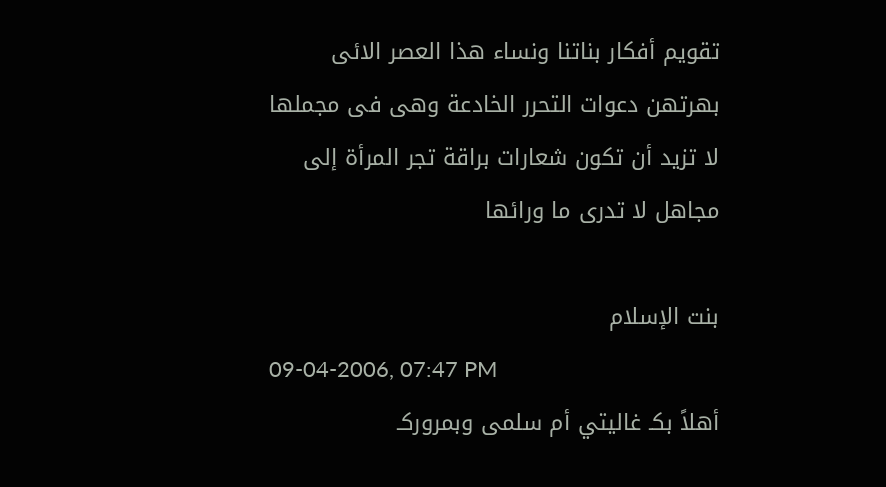تقويم أفكار بناتنا ونساء هذا العصر الائى بهرتهن دعوات التحرر الخادعة وهى فى مجملها لا تزيد أن تكون شعارات براقة تجر المرأة إلى مجاهل لا تدرى ما ورائها

بنت الإسلام
09-04-2006, 07:47 PM
أهلاً بكـ غاليتي أم سلمى وبمروركـ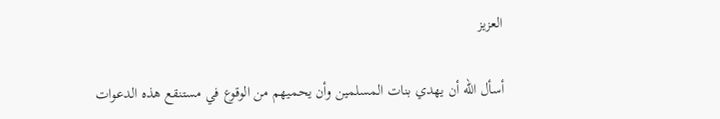العزيز

أسأل الله أن يهدي بنات المسلمين وأن يحميهم من الوقوع في مستنقع هذه الدعوات